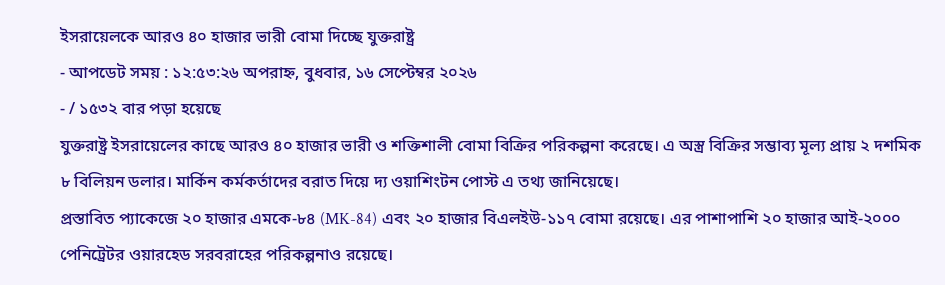ইসরায়েলকে আরও ৪০ হাজার ভারী বোমা দিচ্ছে যুক্তরাষ্ট্র
- আপডেট সময় : ১২:৫৩:২৬ অপরাহ্ন, বুধবার, ১৬ সেপ্টেম্বর ২০২৬
- / ১৫৩২ বার পড়া হয়েছে
যুক্তরাষ্ট্র ইসরায়েলের কাছে আরও ৪০ হাজার ভারী ও শক্তিশালী বোমা বিক্রির পরিকল্পনা করেছে। এ অস্ত্র বিক্রির সম্ভাব্য মূল্য প্রায় ২ দশমিক ৮ বিলিয়ন ডলার। মার্কিন কর্মকর্তাদের বরাত দিয়ে দ্য ওয়াশিংটন পোস্ট এ তথ্য জানিয়েছে।
প্রস্তাবিত প্যাকেজে ২০ হাজার এমকে-৮৪ (MK-84) এবং ২০ হাজার বিএলইউ-১১৭ বোমা রয়েছে। এর পাশাপাশি ২০ হাজার আই-২০০০ পেনিট্রেটর ওয়ারহেড সরবরাহের পরিকল্পনাও রয়েছে।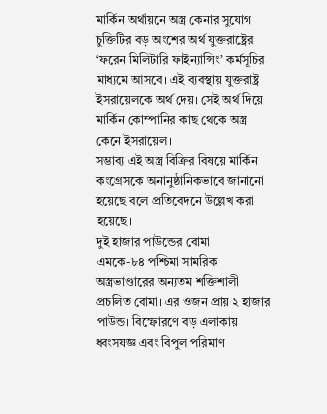মার্কিন অর্থায়নে অস্ত্র কেনার সুযোগ
চুক্তিটির বড় অংশের অর্থ যুক্তরাষ্ট্রের ‘ফরেন মিলিটারি ফাইন্যান্সিং’ কর্মসূচির মাধ্যমে আসবে। এই ব্যবস্থায় যুক্তরাষ্ট্র ইসরায়েলকে অর্থ দেয়। সেই অর্থ দিয়ে মার্কিন কোম্পানির কাছ থেকে অস্ত্র কেনে ইসরায়েল।
সম্ভাব্য এই অস্ত্র বিক্রির বিষয়ে মার্কিন কংগ্রেসকে অনানুষ্ঠানিকভাবে জানানো হয়েছে বলে প্রতিবেদনে উল্লেখ করা হয়েছে।
দুই হাজার পাউন্ডের বোমা
এমকে-৮৪ পশ্চিমা সামরিক অস্ত্রভাণ্ডারের অন্যতম শক্তিশালী প্রচলিত বোমা। এর ওজন প্রায় ২ হাজার পাউন্ড। বিস্ফোরণে বড় এলাকায় ধ্বংসযজ্ঞ এবং বিপুল পরিমাণ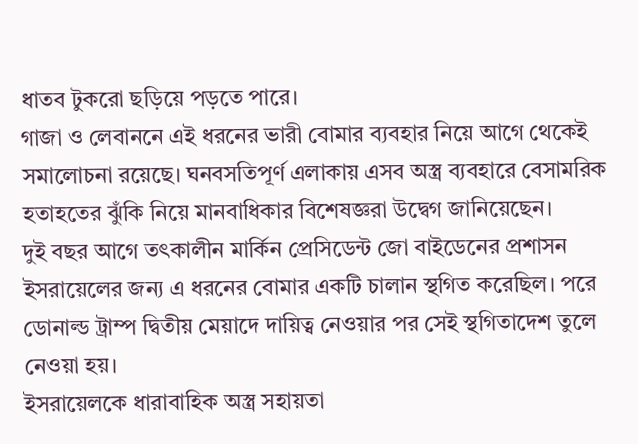ধাতব টুকরো ছড়িয়ে পড়তে পারে।
গাজা ও লেবাননে এই ধরনের ভারী বোমার ব্যবহার নিয়ে আগে থেকেই সমালোচনা রয়েছে। ঘনবসতিপূর্ণ এলাকায় এসব অস্ত্র ব্যবহারে বেসামরিক হতাহতের ঝুঁকি নিয়ে মানবাধিকার বিশেষজ্ঞরা উদ্বেগ জানিয়েছেন।
দুই বছর আগে তৎকালীন মার্কিন প্রেসিডেন্ট জো বাইডেনের প্রশাসন ইসরায়েলের জন্য এ ধরনের বোমার একটি চালান স্থগিত করেছিল। পরে ডোনাল্ড ট্রাম্প দ্বিতীয় মেয়াদে দায়িত্ব নেওয়ার পর সেই স্থগিতাদেশ তুলে নেওয়া হয়।
ইসরায়েলকে ধারাবাহিক অস্ত্র সহায়তা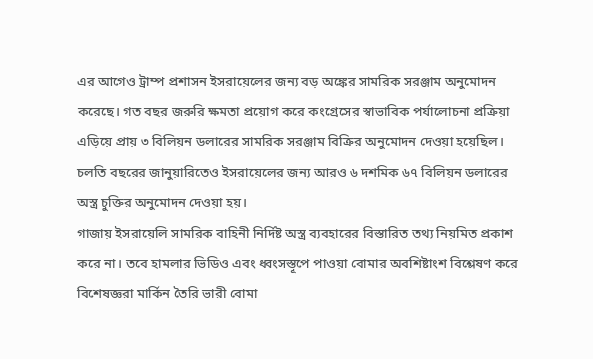এর আগেও ট্রাম্প প্রশাসন ইসরায়েলের জন্য বড় অঙ্কের সামরিক সরঞ্জাম অনুমোদন করেছে। গত বছর জরুরি ক্ষমতা প্রয়োগ করে কংগ্রেসের স্বাভাবিক পর্যালোচনা প্রক্রিয়া এড়িয়ে প্রায় ৩ বিলিয়ন ডলারের সামরিক সরঞ্জাম বিক্রির অনুমোদন দেওয়া হয়েছিল।
চলতি বছরের জানুয়ারিতেও ইসরায়েলের জন্য আরও ৬ দশমিক ৬৭ বিলিয়ন ডলারের অস্ত্র চুক্তির অনুমোদন দেওয়া হয়।
গাজায় ইসরায়েলি সামরিক বাহিনী নির্দিষ্ট অস্ত্র ব্যবহারের বিস্তারিত তথ্য নিয়মিত প্রকাশ করে না। তবে হামলার ভিডিও এবং ধ্বংসস্তূপে পাওয়া বোমার অবশিষ্টাংশ বিশ্লেষণ করে বিশেষজ্ঞরা মার্কিন তৈরি ভারী বোমা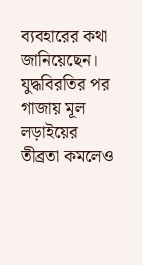ব্যবহারের কথা জানিয়েছেন।
যুদ্ধবিরতির পর গাজায় মূল লড়াইয়ের তীব্রতা কমলেও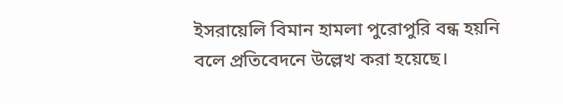ইসরায়েলি বিমান হামলা পুরোপুরি বন্ধ হয়নি বলে প্রতিবেদনে উল্লেখ করা হয়েছে।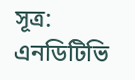সূত্র: এনডিটিভি